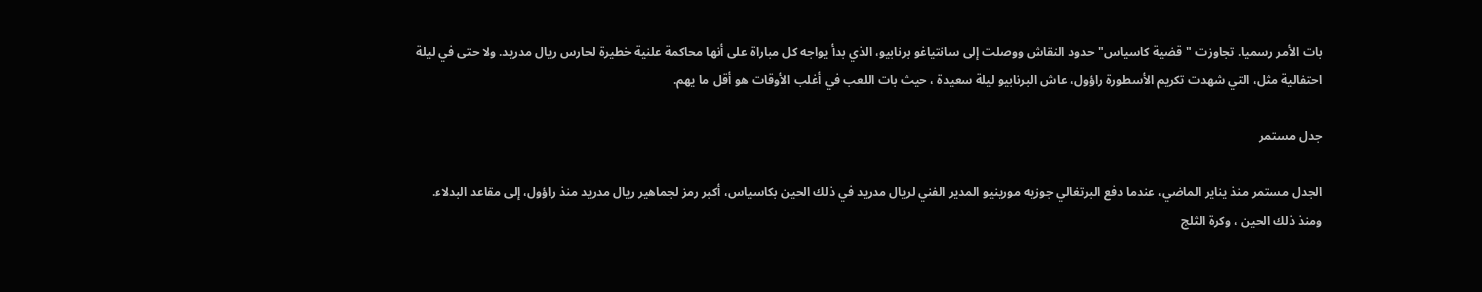بات الأمر رسميا. تجاوزت "قضية كاسياس" حدود النقاش ووصلت إلى سانتياغو برنابيو، الذي بدأ يواجه كل مباراة على أنها محاكمة علنية خطيرة لحارس ريال مدريد. ولا حتى في ليلة احتفالية مثل، التي شهدت تكريم الأسطورة راؤول، عاش البرنابيو ليلة سعيدة ، حيث بات اللعب في أغلب الأوقات هو أقل ما يهم.

جدل مستمر

الجدل مستمر منذ يناير الماضي، عندما دفع البرتغالي جوزيه مورينيو المدير الفني لريال مدريد في ذلك الحين بكاسياس، أكبر رمز لجماهير ريال مدريد منذ راؤول، إلى مقاعد البدلاء. ومنذ ذلك الحين ، وكرة الثلج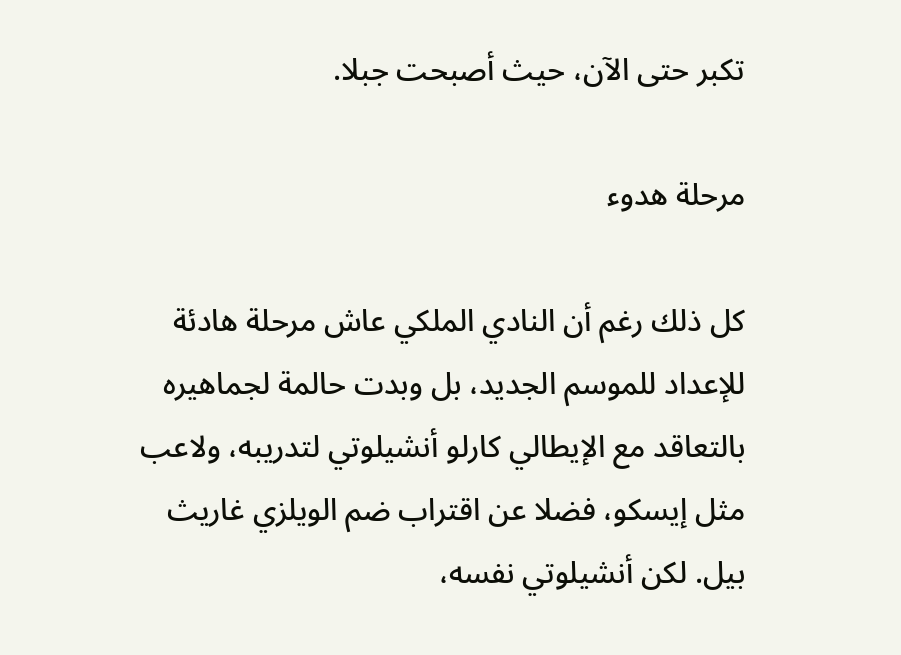تكبر حتى الآن، حيث أصبحت جبلا.

مرحلة هدوء

كل ذلك رغم أن النادي الملكي عاش مرحلة هادئة للإعداد للموسم الجديد، بل وبدت حالمة لجماهيره بالتعاقد مع الإيطالي كارلو أنشيلوتي لتدريبه، ولاعب مثل إيسكو، فضلا عن اقتراب ضم الويلزي غاريث بيل. لكن أنشيلوتي نفسه،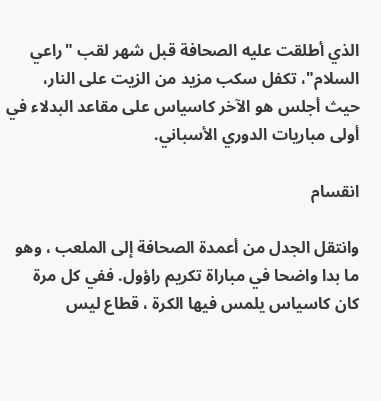الذي أطلقت عليه الصحافة قبل شهر لقب "راعي السلام"، تكفل سكب مزيد من الزيت على النار، حيث أجلس هو الآخر كاسياس على مقاعد البدلاء في أولى مباريات الدوري الأسباني.

انقسام

وانتقل الجدل من أعمدة الصحافة إلى الملعب ، وهو ما بدا واضحا في مباراة تكريم راؤول. ففي كل مرة كان كاسياس يلمس فيها الكرة ، قطاع ليس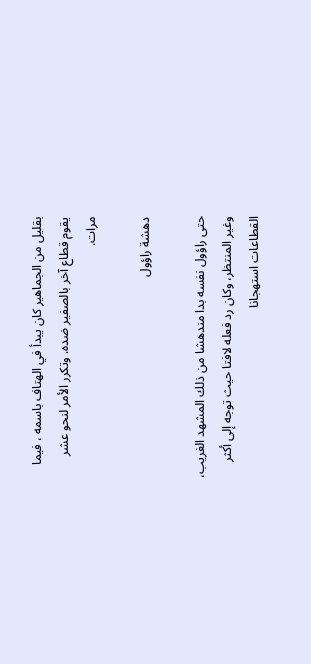بقليل من الجماهير كان يبدأ في الهتاف باسمه ، فيما يقوم قطاع آخر بالصفير ضده. وتكرر الأمر لنحو عشر مرات.

دهشة راؤول

حتى راؤول نفسه بدا مندهشا من ذلك المشهد الغريب، وغير المنتظر، وكان رد فعله لافتا حيث توجه إلى أكثر القطاعات استهجانا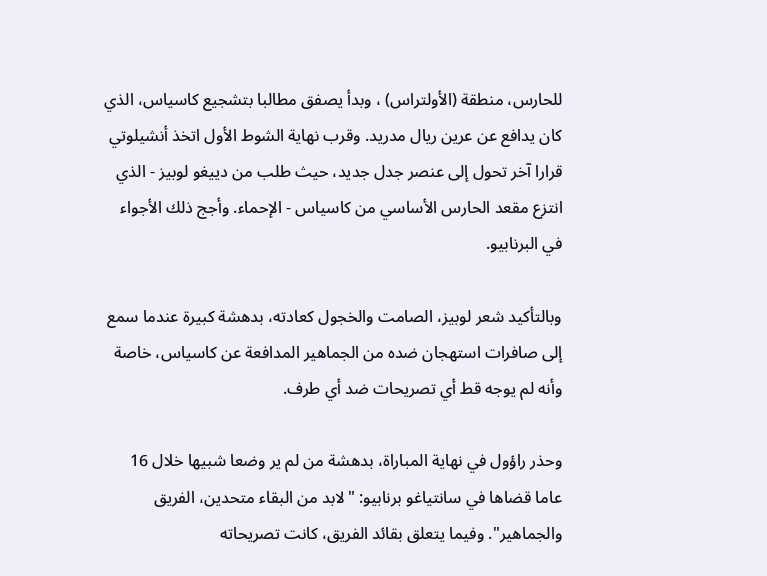للحارس، منطقة (الأولتراس) ، وبدأ يصفق مطالبا بتشجيع كاسياس، الذي كان يدافع عن عرين ريال مدريد. وقرب نهاية الشوط الأول اتخذ أنشيلوتي قرارا آخر تحول إلى عنصر جدل جديد، حيث طلب من دييغو لوبيز - الذي انتزع مقعد الحارس الأساسي من كاسياس - الإحماء. وأجج ذلك الأجواء في البرنابيو.

وبالتأكيد شعر لوبيز، الصامت والخجول كعادته، بدهشة كبيرة عندما سمع إلى صافرات استهجان ضده من الجماهير المدافعة عن كاسياس، خاصة وأنه لم يوجه قط أي تصريحات ضد أي طرف.

وحذر راؤول في نهاية المباراة، بدهشة من لم ير وضعا شبيها خلال 16 عاما قضاها في سانتياغو برنابيو: "لابد من البقاء متحدين، الفريق والجماهير". وفيما يتعلق بقائد الفريق، كانت تصريحاته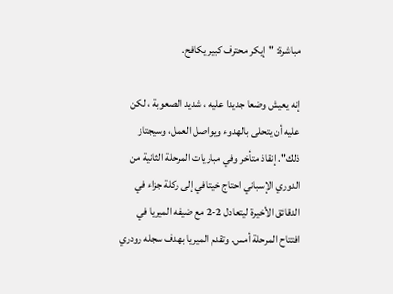مباشرة: "إيكر محترف كبير يكافح.

إنه يعيش وضعا جديدا عليه ، شديد الصعوبة ، لكن عليه أن يتحلى بالهدوء ويواصل العمل، وسيجتاز ذلك". إنقاذ متأخر وفي مباريات المرحلة الثانية من الدوري الإسباني احتاج خيتافي إلى ركلة جزاء في الدقائق الأخيرة ليتعادل 2-2 مع ضيفه الميريا في افتتاح المرحلة أمس. وتقدم الميريا بهدف سجله رودري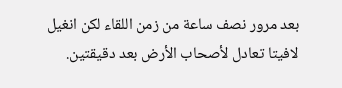بعد مرور نصف ساعة من زمن اللقاء لكن انغيل لافيتا تعادل لأصحاب الأرض بعد دقيقتين.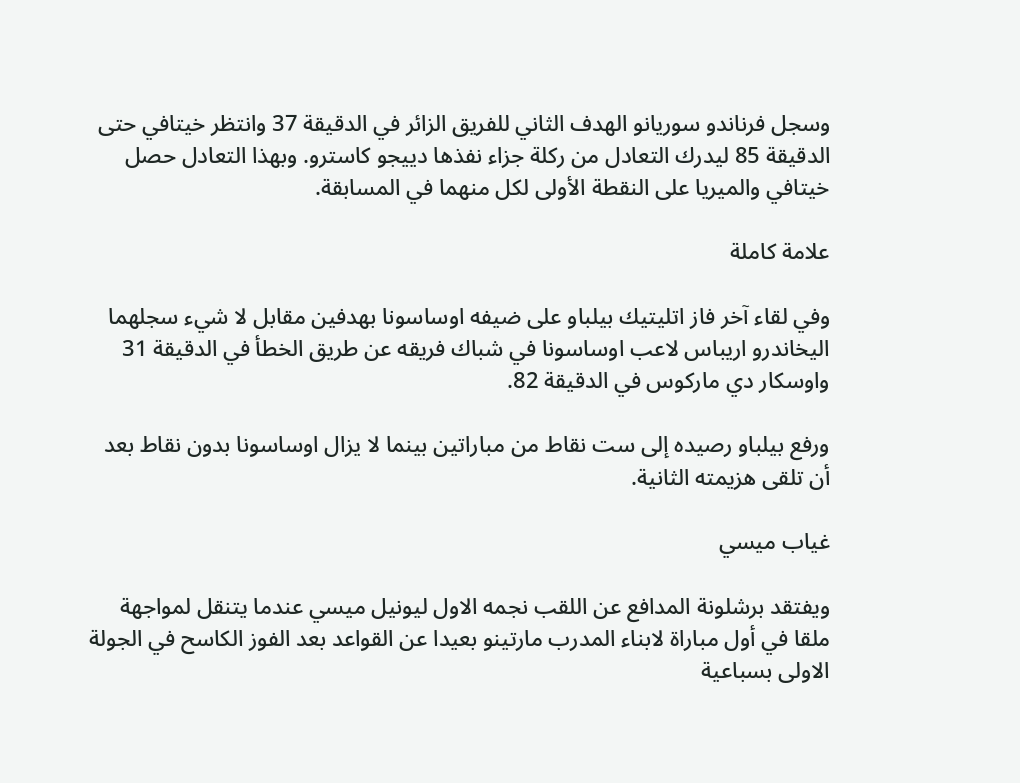وسجل فرناندو سوريانو الهدف الثاني للفريق الزائر في الدقيقة 37 وانتظر خيتافي حتى الدقيقة 85 ليدرك التعادل من ركلة جزاء نفذها دييجو كاسترو. وبهذا التعادل حصل خيتافي والميريا على النقطة الأولى لكل منهما في المسابقة.

علامة كاملة

وفي لقاء آخر فاز اتليتيك بيلباو على ضيفه اوساسونا بهدفين مقابل لا شيء سجلهما اليخاندرو اريباس لاعب اوساسونا في شباك فريقه عن طريق الخطأ في الدقيقة 31 واوسكار دي ماركوس في الدقيقة 82.

ورفع بيلباو رصيده إلى ست نقاط من مباراتين بينما لا يزال اوساسونا بدون نقاط بعد أن تلقى هزيمته الثانية.

غياب ميسي

ويفتقد برشلونة المدافع عن اللقب نجمه الاول ليونيل ميسي عندما يتنقل لمواجهة ملقا في أول مباراة لابناء المدرب مارتينو بعيدا عن القواعد بعد الفوز الكاسح في الجولة الاولى بسباعية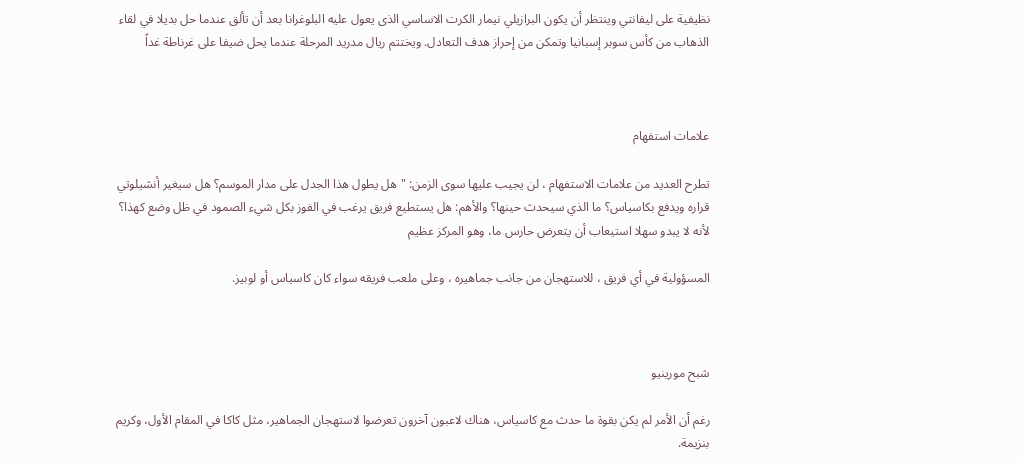نظيفية على ليفانتي وينتظر أن يكون البرازيلي نيمار الكرت الاساسي الذى يعول عليه البلوغرانا بعد أن تألق عندما حل بديلا في لقاء الذهاب من كأس سوبر إسبانيا وتمكن من إحراز هدف التعادل. ويختتم ريال مدريد المرحلة عندما يحل ضيفا على غرناطة غداً



علامات استفهام

تطرح العديد من علامات الاستفهام ، لن يجيب عليها سوى الزمن: "هل يطول هذا الجدل على مدار الموسم؟ هل سيغير أنشيلوتي قراره ويدفع بكاسياس؟ ما الذي سيحدث حينها؟ والأهم: هل يستطيع فريق يرغب في الفوز بكل شيء الصمود في ظل وضع كهذا؟ لأنه لا يبدو سهلا استيعاب أن يتعرض حارس ما، وهو المركز عظيم

المسؤولية في أي فريق ، للاستهجان من جانب جماهيره ، وعلى ملعب فريقه سواء كان كاسياس أو لوبيز.



شبح مورينيو

رغم أن الأمر لم يكن بقوة ما حدث مع كاسياس، هناك لاعبون آخرون تعرضوا لاستهجان الجماهير، مثل كاكا في المقام الأول، وكريم بنزيمة.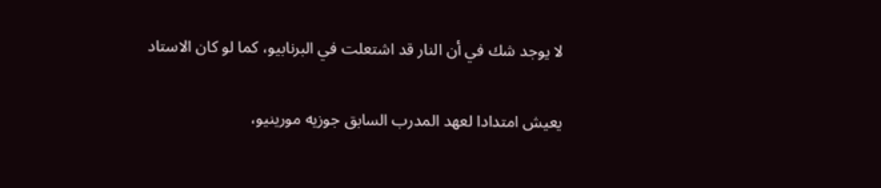لا يوجد شك في أن النار قد اشتعلت في البرنابيو، كما لو كان الاستاد

يعيش امتدادا لعهد المدرب السابق جوزيه مورينيو،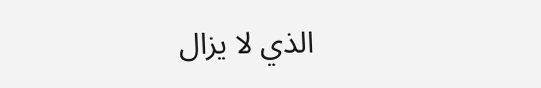الذي لا يزال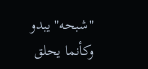"شبحه" يبدو وكأنما يحلق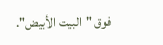فوق "البيت الأبيض".